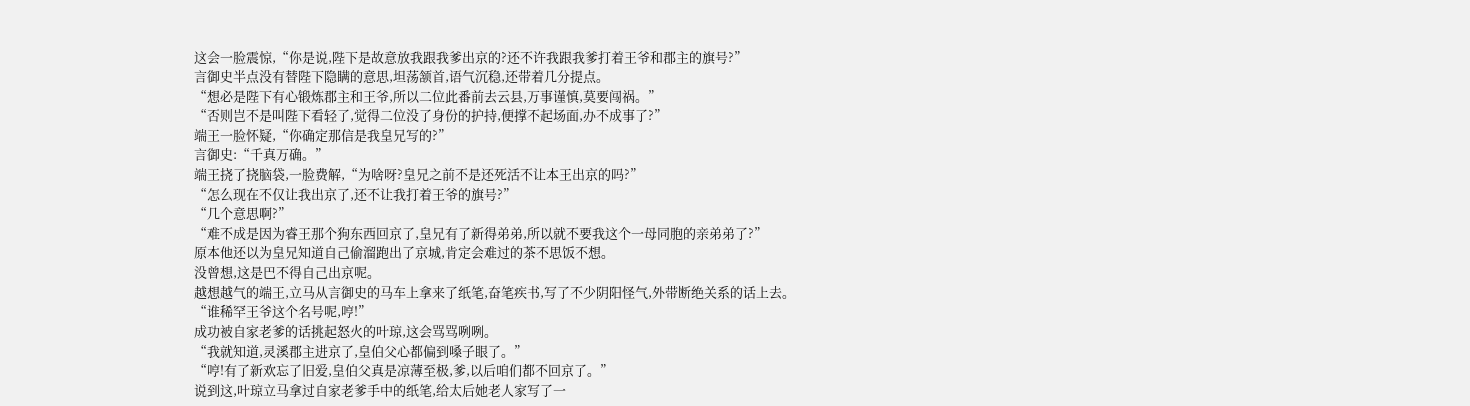这会一脸震惊,“你是说,陛下是故意放我跟我爹出京的?还不许我跟我爹打着王爷和郡主的旗号?”
言御史半点没有替陛下隐瞒的意思,坦荡颔首,语气沉稳,还带着几分提点。
“想必是陛下有心锻炼郡主和王爷,所以二位此番前去云县,万事谨慎,莫要闯祸。”
“否则岂不是叫陛下看轻了,觉得二位没了身份的护持,便撑不起场面,办不成事了?”
端王一脸怀疑,“你确定那信是我皇兄写的?”
言御史:“千真万确。”
端王挠了挠脑袋,一脸费解,“为啥呀?皇兄之前不是还死活不让本王出京的吗?”
“怎么现在不仅让我出京了,还不让我打着王爷的旗号?”
“几个意思啊?”
“难不成是因为睿王那个狗东西回京了,皇兄有了新得弟弟,所以就不要我这个一母同胞的亲弟弟了?”
原本他还以为皇兄知道自己偷溜跑出了京城,肯定会难过的茶不思饭不想。
没曾想,这是巴不得自己出京呢。
越想越气的端王,立马从言御史的马车上拿来了纸笔,奋笔疾书,写了不少阴阳怪气,外带断绝关系的话上去。
“谁稀罕王爷这个名号呢,哼!”
成功被自家老爹的话挑起怒火的叶琼,这会骂骂咧咧。
“我就知道,灵溪郡主进京了,皇伯父心都偏到嗓子眼了。”
“哼!有了新欢忘了旧爱,皇伯父真是凉薄至极,爹,以后咱们都不回京了。”
说到这,叶琼立马拿过自家老爹手中的纸笔,给太后她老人家写了一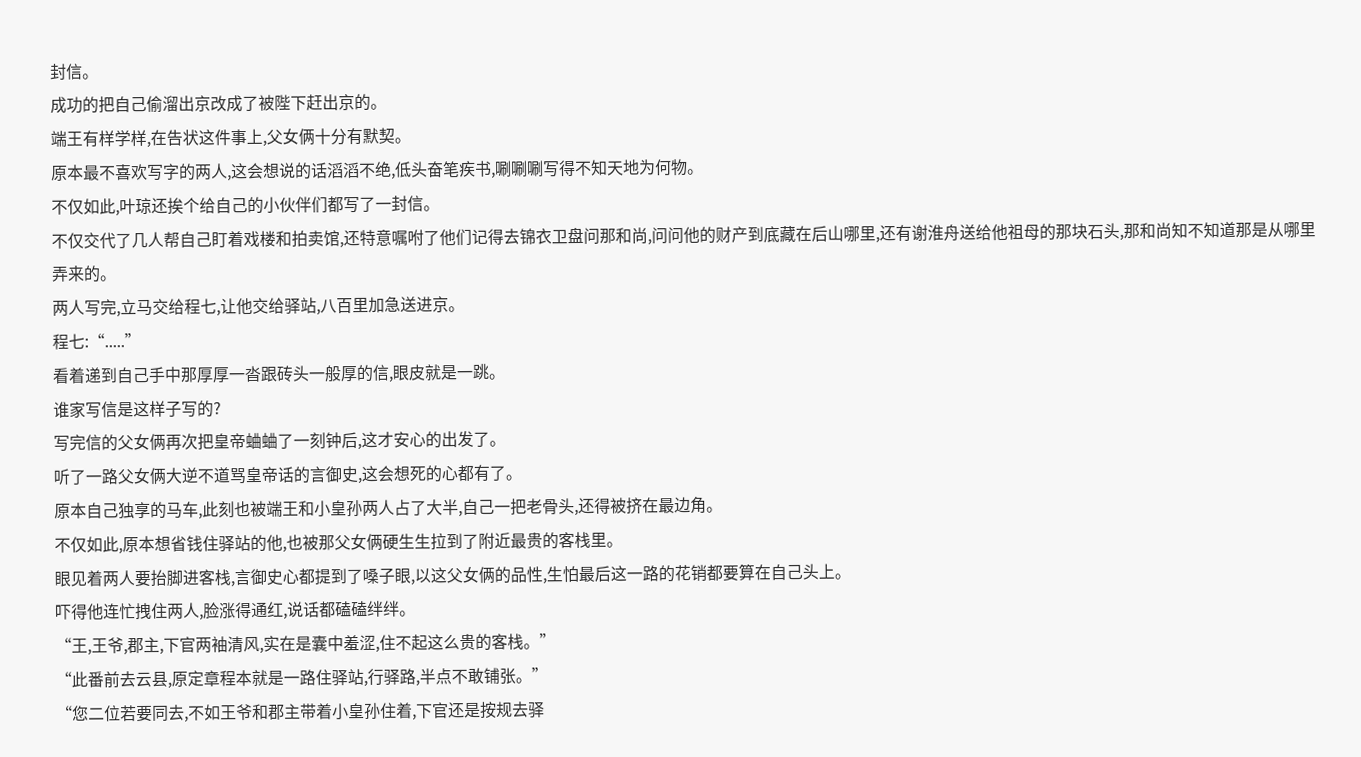封信。
成功的把自己偷溜出京改成了被陛下赶出京的。
端王有样学样,在告状这件事上,父女俩十分有默契。
原本最不喜欢写字的两人,这会想说的话滔滔不绝,低头奋笔疾书,唰唰唰写得不知天地为何物。
不仅如此,叶琼还挨个给自己的小伙伴们都写了一封信。
不仅交代了几人帮自己盯着戏楼和拍卖馆,还特意嘱咐了他们记得去锦衣卫盘问那和尚,问问他的财产到底藏在后山哪里,还有谢淮舟送给他祖母的那块石头,那和尚知不知道那是从哪里弄来的。
两人写完,立马交给程七,让他交给驿站,八百里加急送进京。
程七:“.....”
看着递到自己手中那厚厚一沓跟砖头一般厚的信,眼皮就是一跳。
谁家写信是这样子写的?
写完信的父女俩再次把皇帝蛐蛐了一刻钟后,这才安心的出发了。
听了一路父女俩大逆不道骂皇帝话的言御史,这会想死的心都有了。
原本自己独享的马车,此刻也被端王和小皇孙两人占了大半,自己一把老骨头,还得被挤在最边角。
不仅如此,原本想省钱住驿站的他,也被那父女俩硬生生拉到了附近最贵的客栈里。
眼见着两人要抬脚进客栈,言御史心都提到了嗓子眼,以这父女俩的品性,生怕最后这一路的花销都要算在自己头上。
吓得他连忙拽住两人,脸涨得通红,说话都磕磕绊绊。
“王,王爷,郡主,下官两袖清风,实在是囊中羞涩,住不起这么贵的客栈。”
“此番前去云县,原定章程本就是一路住驿站,行驿路,半点不敢铺张。”
“您二位若要同去,不如王爷和郡主带着小皇孙住着,下官还是按规去驿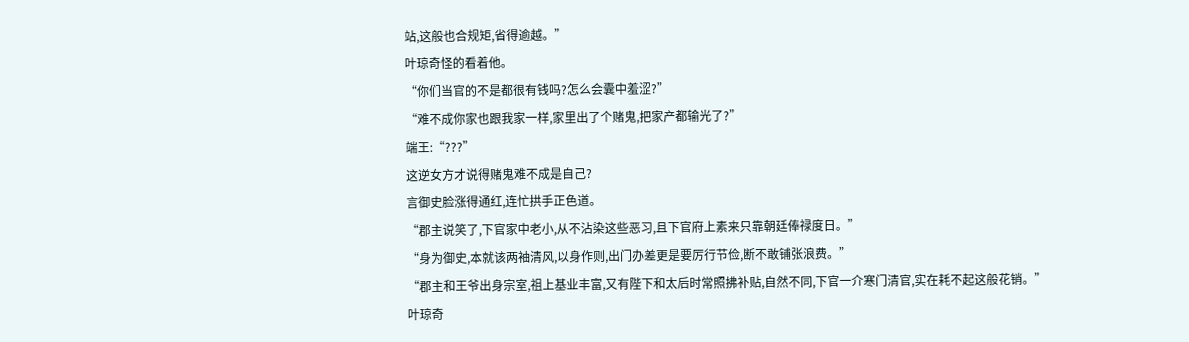站,这般也合规矩,省得逾越。”
叶琼奇怪的看着他。
“你们当官的不是都很有钱吗?怎么会囊中羞涩?”
“难不成你家也跟我家一样,家里出了个赌鬼,把家产都输光了?”
端王:“???”
这逆女方才说得赌鬼难不成是自己?
言御史脸涨得通红,连忙拱手正色道。
“郡主说笑了,下官家中老小,从不沾染这些恶习,且下官府上素来只靠朝廷俸禄度日。”
“身为御史,本就该两袖清风,以身作则,出门办差更是要厉行节俭,断不敢铺张浪费。”
“郡主和王爷出身宗室,祖上基业丰富,又有陛下和太后时常照拂补贴,自然不同,下官一介寒门清官,实在耗不起这般花销。”
叶琼奇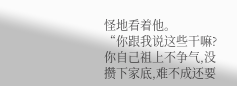怪地看着他。
“你跟我说这些干嘛?你自己祖上不争气,没攒下家底,难不成还要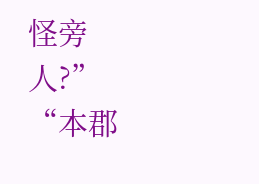怪旁人?”
“本郡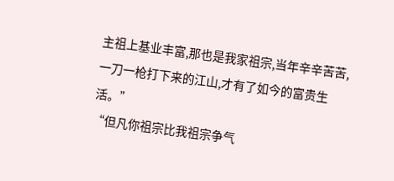主祖上基业丰富,那也是我家祖宗,当年辛辛苦苦,一刀一枪打下来的江山,才有了如今的富贵生活。”
“但凡你祖宗比我祖宗争气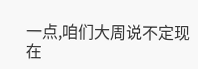一点,咱们大周说不定现在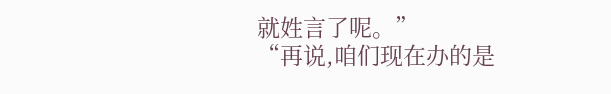就姓言了呢。”
“再说,咱们现在办的是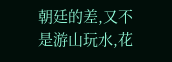朝廷的差,又不是游山玩水,花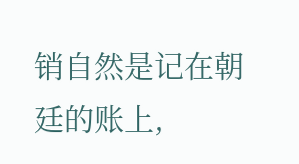销自然是记在朝廷的账上,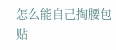怎么能自己掏腰包贴